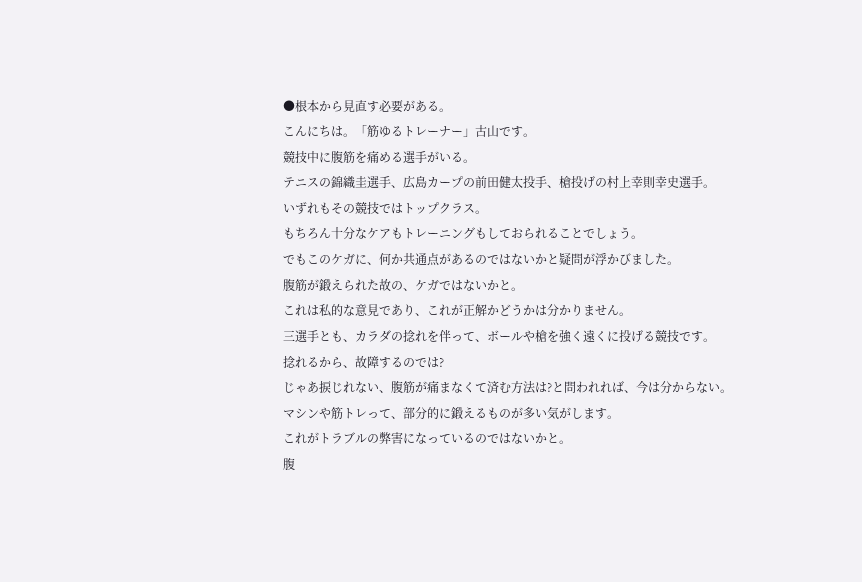●根本から見直す必要がある。
こんにちは。「筋ゆるトレーナー」古山です。
競技中に腹筋を痛める選手がいる。
テニスの錦織圭選手、広島カープの前田健太投手、槍投げの村上幸則幸史選手。
いずれもその競技ではトップクラス。
もちろん十分なケアもトレーニングもしておられることでしょう。
でもこのケガに、何か共通点があるのではないかと疑問が浮かびました。
腹筋が鍛えられた故の、ケガではないかと。
これは私的な意見であり、これが正解かどうかは分かりません。
三選手とも、カラダの捻れを伴って、ボールや槍を強く遠くに投げる競技です。
捻れるから、故障するのでは?
じゃあ捩じれない、腹筋が痛まなくて済む方法は?と問われれば、今は分からない。
マシンや筋トレって、部分的に鍛えるものが多い気がします。
これがトラブルの弊害になっているのではないかと。
腹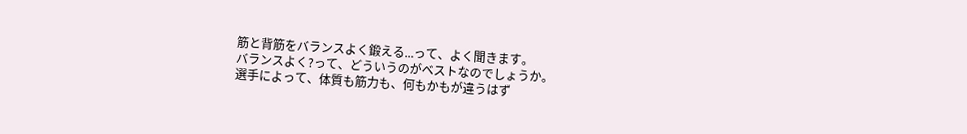筋と背筋をバランスよく鍛える...って、よく聞きます。
バランスよく?って、どういうのがベストなのでしょうか。
選手によって、体質も筋力も、何もかもが違うはず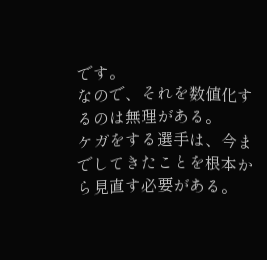です。
なので、それを数値化するのは無理がある。
ケガをする選手は、今までしてきたことを根本から見直す必要がある。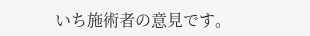いち施術者の意見です。